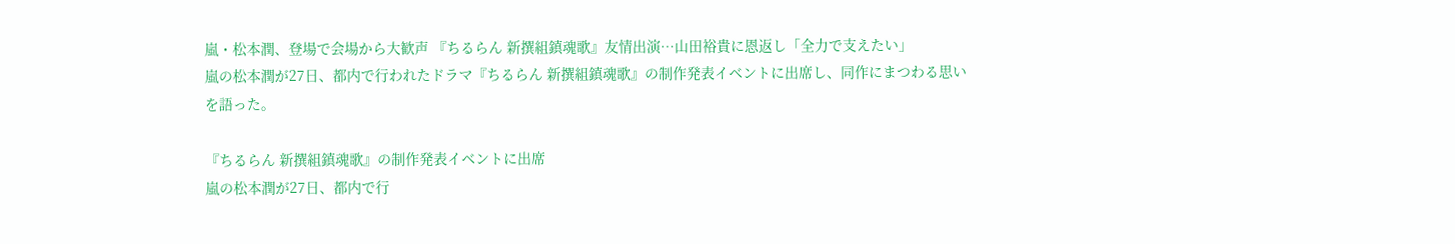嵐・松本潤、登場で会場から大歓声 『ちるらん 新撰組鎮魂歌』友情出演…山田裕貴に恩返し「全力で支えたい」
嵐の松本潤が27日、都内で行われたドラマ『ちるらん 新撰組鎮魂歌』の制作発表イベントに出席し、同作にまつわる思いを語った。

『ちるらん 新撰組鎮魂歌』の制作発表イベントに出席
嵐の松本潤が27日、都内で行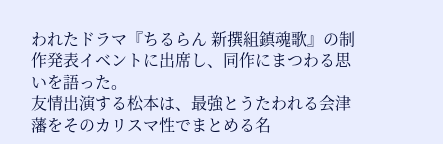われたドラマ『ちるらん 新撰組鎮魂歌』の制作発表イベントに出席し、同作にまつわる思いを語った。
友情出演する松本は、最強とうたわれる会津藩をそのカリスマ性でまとめる名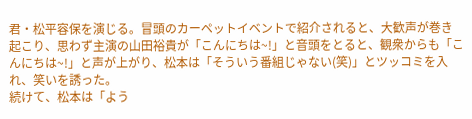君・松平容保を演じる。冒頭のカーペットイベントで紹介されると、大歓声が巻き起こり、思わず主演の山田裕貴が「こんにちは~!」と音頭をとると、観衆からも「こんにちは~!」と声が上がり、松本は「そういう番組じゃない(笑)」とツッコミを入れ、笑いを誘った。
続けて、松本は「よう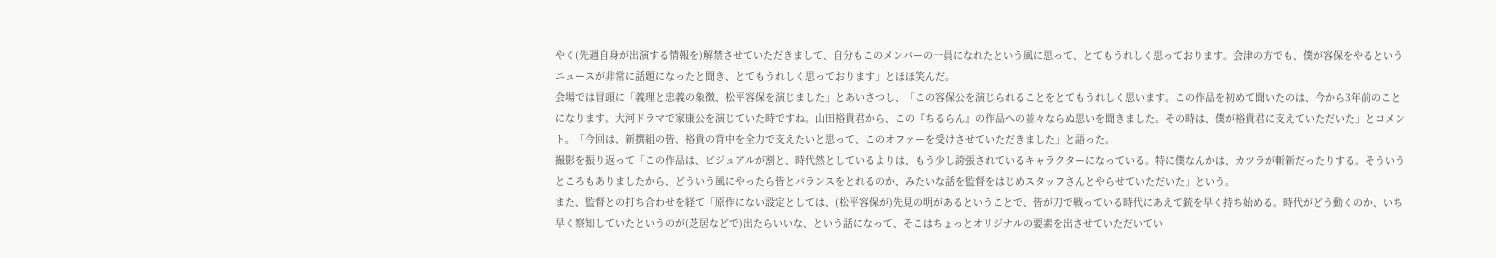やく(先週自身が出演する情報を)解禁させていただきまして、自分もこのメンバーの一員になれたという風に思って、とてもうれしく思っております。会津の方でも、僕が容保をやるというニュースが非常に話題になったと聞き、とてもうれしく思っております」とほほ笑んだ。
会場では冒頭に「義理と忠義の象徴、松平容保を演じました」とあいさつし、「この容保公を演じられることをとてもうれしく思います。この作品を初めて聞いたのは、今から3年前のことになります。大河ドラマで家康公を演じていた時ですね。山田裕貴君から、この『ちるらん』の作品への並々ならぬ思いを聞きました。その時は、僕が裕貴君に支えていただいた」とコメント。「今回は、新撰組の皆、裕貴の背中を全力で支えたいと思って、このオファーを受けさせていただきました」と語った。
撮影を振り返って「この作品は、ビジュアルが割と、時代然としているよりは、もう少し誇張されているキャラクターになっている。特に僕なんかは、カツラが斬新だったりする。そういうところもありましたから、どういう風にやったら皆とバランスをとれるのか、みたいな話を監督をはじめスタッフさんとやらせていただいた」という。
また、監督との打ち合わせを経て「原作にない設定としては、(松平容保が)先見の明があるということで、皆が刀で戦っている時代にあえて銃を早く持ち始める。時代がどう動くのか、いち早く察知していたというのが(芝居などで)出たらいいな、という話になって、そこはちょっとオリジナルの要素を出させていただいてい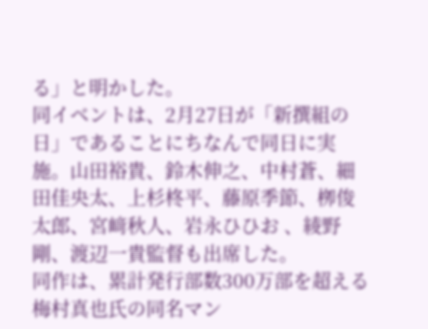る」と明かした。
同イベントは、2月27日が「新撰組の日」であることにちなんで同日に実施。山田裕貴、鈴木伸之、中村蒼、細田佳央太、上杉柊平、藤原季節、栁俊太郎、宮﨑秋人、岩永ひひお 、綾野剛、渡辺一貴監督も出席した。
同作は、累計発行部数300万部を超える梅村真也氏の同名マン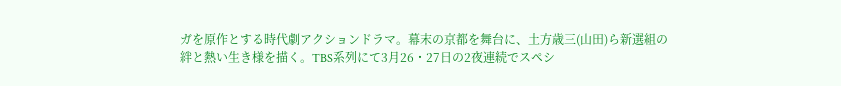ガを原作とする時代劇アクションドラマ。幕末の京都を舞台に、土方歳三(山田)ら新選組の絆と熱い生き様を描く。TBS系列にて3月26・27日の2夜連続でスペシ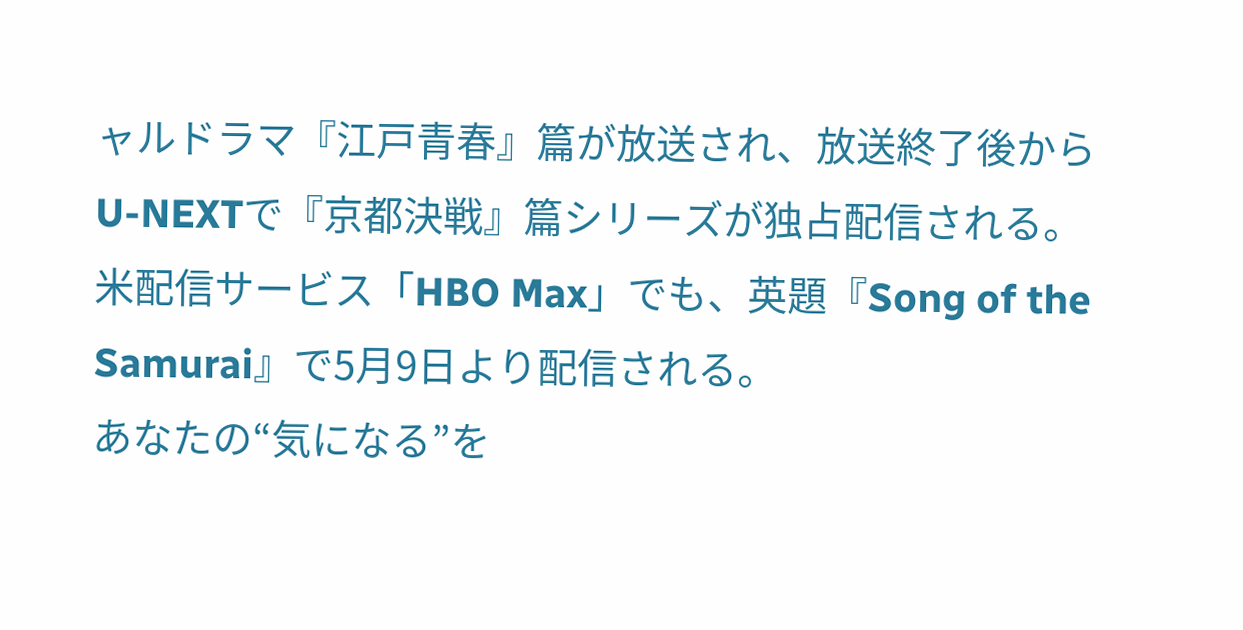ャルドラマ『江戸青春』篇が放送され、放送終了後からU‐NEXTで『京都決戦』篇シリーズが独占配信される。米配信サービス「HBO Max」でも、英題『Song of the Samurai』で5月9日より配信される。
あなたの“気になる”を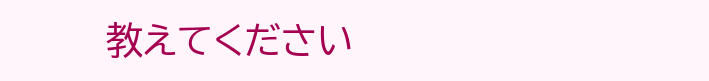教えてください